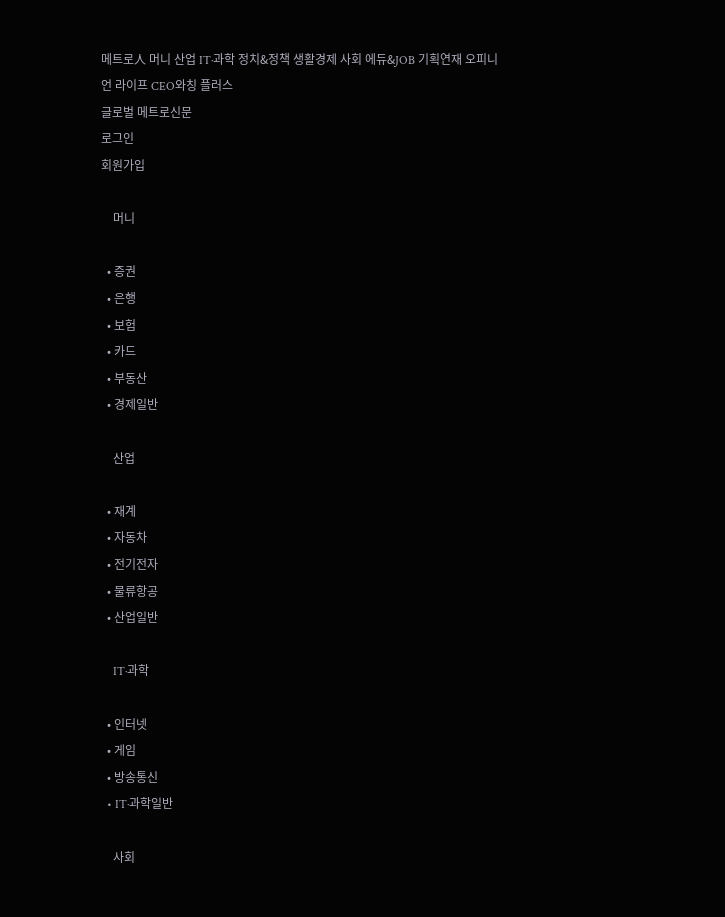메트로人 머니 산업 IT·과학 정치&정책 생활경제 사회 에듀&JOB 기획연재 오피니언 라이프 CEO와칭 플러스
글로벌 메트로신문
로그인
회원가입

    머니

  • 증권
  • 은행
  • 보험
  • 카드
  • 부동산
  • 경제일반

    산업

  • 재계
  • 자동차
  • 전기전자
  • 물류항공
  • 산업일반

    IT·과학

  • 인터넷
  • 게임
  • 방송통신
  • IT·과학일반

    사회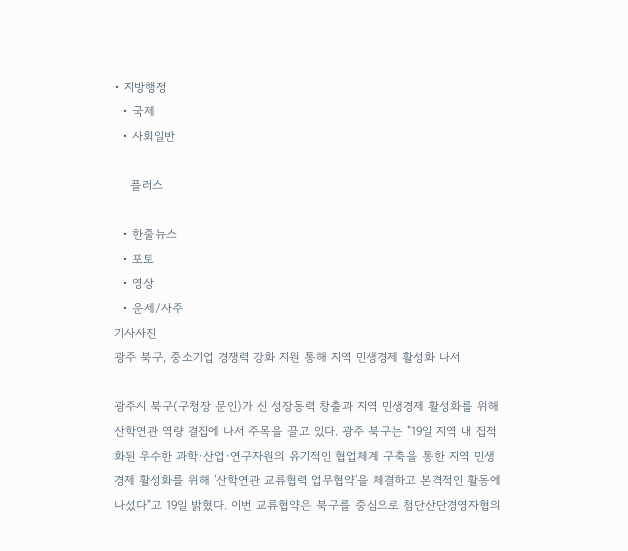• 지방행정
  • 국제
  • 사회일반

    플러스

  • 한줄뉴스
  • 포토
  • 영상
  • 운세/사주
기사사진
광주 북구, 중소기업 경쟁력 강화 지원 통해 지역 민생경제 활성화 나서

광주시 북구(구청장 문인)가 신 성장동력 창출과 지역 민생경제 활성화를 위해 산학연관 역량 결집에 나서 주목을 끌고 있다. 광주 북구는 "19일 지역 내 집적화된 우수한 과학·산업·연구자원의 유기적인 협업체계 구축을 통한 지역 민생경제 활성화를 위해 '산학연관 교류협력 업무협약'을 체결하고 본격적인 활동에 나섰다"고 19일 밝혔다. 이번 교류협약은 북구를 중심으로 첨단산단경영자협의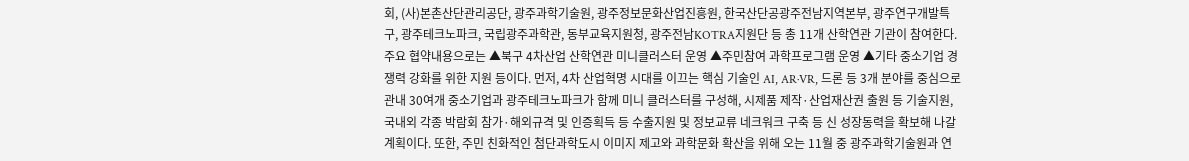회, (사)본촌산단관리공단, 광주과학기술원, 광주정보문화산업진흥원, 한국산단공광주전남지역본부, 광주연구개발특구, 광주테크노파크, 국립광주과학관, 동부교육지원청, 광주전남KOTRA지원단 등 총 11개 산학연관 기관이 참여한다. 주요 협약내용으로는 ▲북구 4차산업 산학연관 미니클러스터 운영 ▲주민참여 과학프로그램 운영 ▲기타 중소기업 경쟁력 강화를 위한 지원 등이다. 먼저, 4차 산업혁명 시대를 이끄는 핵심 기술인 AI, AR·VR, 드론 등 3개 분야를 중심으로 관내 30여개 중소기업과 광주테크노파크가 함께 미니 클러스터를 구성해, 시제품 제작·산업재산권 출원 등 기술지원, 국내외 각종 박람회 참가·해외규격 및 인증획득 등 수출지원 및 정보교류 네크워크 구축 등 신 성장동력을 확보해 나갈 계획이다. 또한, 주민 친화적인 첨단과학도시 이미지 제고와 과학문화 확산을 위해 오는 11월 중 광주과학기술원과 연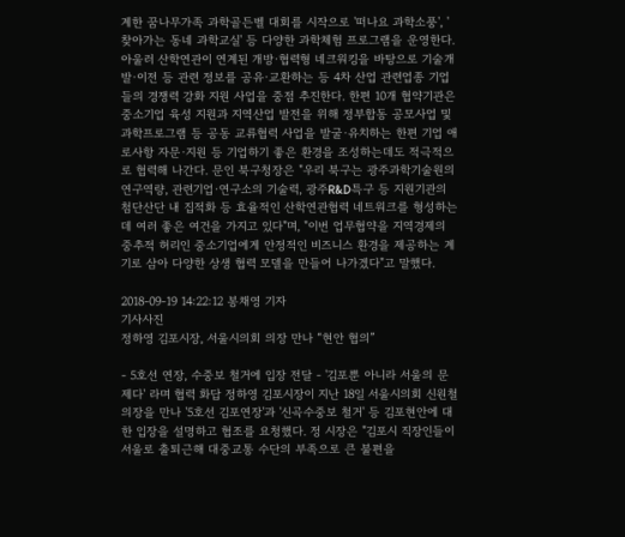계한 꿈나무가족 과학골든벨 대회를 시작으로 '떠나요 과학소풍', '찾아가는 동네 과학교실' 등 다양한 과학체험 프로그램을 운영한다. 아울러 산학연관이 연계된 개방·협력형 네크워킹을 바탕으로 기술개발·이전 등 관련 정보를 공유·교환하는 등 4차 산업 관련업종 기업들의 경쟁력 강화 지원 사업을 중점 추진한다. 한편 10개 협약기관은 중소기업 육성 지원과 지역산업 발전을 위해 정부합동 공모사업 및 과학프로그램 등 공동 교류협력 사업을 발굴·유치하는 한편 기업 애로사항 자문·지원 등 기업하기 좋은 환경을 조성하는데도 적극적으로 협력해 나간다. 문인 북구청장은 "우리 북구는 광주과학기술원의 연구역량, 관련기업·연구소의 기술력, 광주R&D특구 등 지원기관의 첨단산단 내 집적화 등 효율적인 산학연관협력 네트워크를 형성하는데 여러 좋은 여건을 가지고 있다"며, "이번 업무협약을 지역경제의 중추적 허리인 중소기업에게 안정적인 비즈니스 환경을 제공하는 계기로 삼아 다양한 상생 협력 모델을 만들어 나가겠다"고 말했다.

2018-09-19 14:22:12 봉채영 기자
기사사진
정하영 김포시장, 서울시의회 의장 만나 “현안 협의”

- 5호선 연장, 수중보 철거에 입장 전달 - '김포뿐 아니라 서울의 문제다' 라며 협력 화답 정하영 김포시장이 지난 18일 서울시의회 신원철 의장을 만나 '5호선 김포연장'과 '신곡수중보 철거' 등 김포현안에 대한 입장을 설명하고 협조를 요청했다. 정 시장은 "김포시 직장인들이 서울로 출퇴근해 대중교통 수단의 부족으로 큰 불편을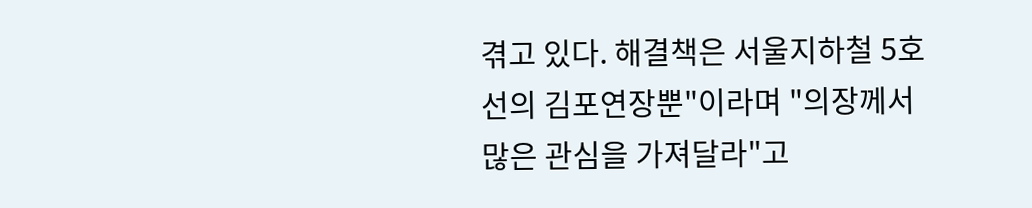겪고 있다. 해결책은 서울지하철 5호선의 김포연장뿐"이라며 "의장께서 많은 관심을 가져달라"고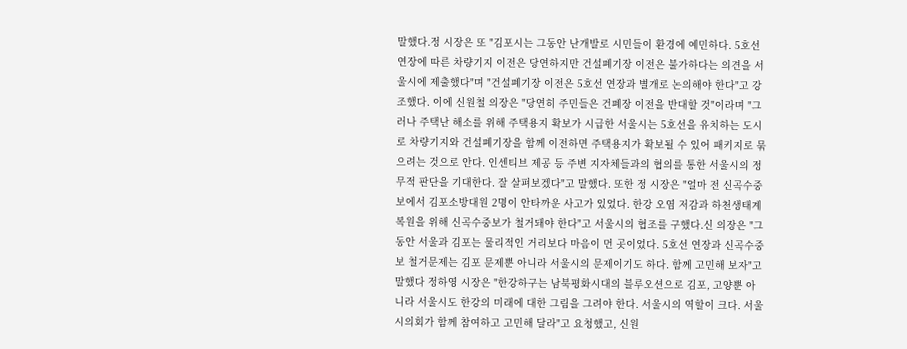말했다.정 시장은 또 "김포시는 그동안 난개발로 시민들이 환경에 예민하다. 5호선 연장에 따른 차량기지 이전은 당연하지만 건설폐기장 이전은 불가하다는 의견을 서울시에 제출했다"며 "건설폐기장 이전은 5호선 연장과 별개로 논의해야 한다"고 강조했다. 이에 신원철 의장은 "당연히 주민들은 건폐장 이전을 반대할 것"이라며 "그러나 주택난 해소를 위해 주택용지 확보가 시급한 서울시는 5호선을 유치하는 도시로 차량기지와 건설폐기장을 함께 이전하면 주택용지가 확보될 수 있어 패키지로 묶으려는 것으로 안다. 인센티브 제공 등 주변 지자체들과의 협의를 통한 서울시의 정무적 판단을 기대한다. 잘 살펴보겠다"고 말했다. 또한 정 시장은 "얼마 전 신곡수중보에서 김포소방대원 2명이 안타까운 사고가 있었다. 한강 오염 저감과 하천생태계 복원을 위해 신곡수중보가 철거돼야 한다"고 서울시의 협조를 구했다.신 의장은 "그동안 서울과 김포는 물리적인 거리보다 마음이 먼 곳이었다. 5호선 연장과 신곡수중보 철거문제는 김포 문제뿐 아니라 서울시의 문제이기도 하다. 함께 고민해 보자"고 말했다 정하영 시장은 "한강하구는 남북평화시대의 블루오션으로 김포, 고양뿐 아니라 서울시도 한강의 미래에 대한 그림을 그려야 한다. 서울시의 역할이 크다. 서울시의회가 함께 참여하고 고민해 달라"고 요청했고, 신원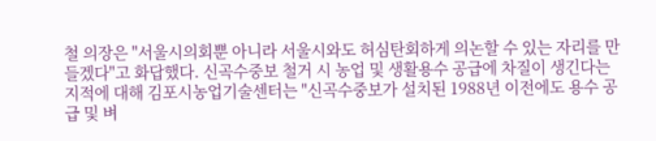철 의장은 "서울시의회뿐 아니라 서울시와도 허심탄회하게 의논할 수 있는 자리를 만들겠다"고 화답했다. 신곡수중보 철거 시 농업 및 생활용수 공급에 차질이 생긴다는 지적에 대해 김포시농업기술센터는 "신곡수중보가 설치된 1988년 이전에도 용수 공급 및 벼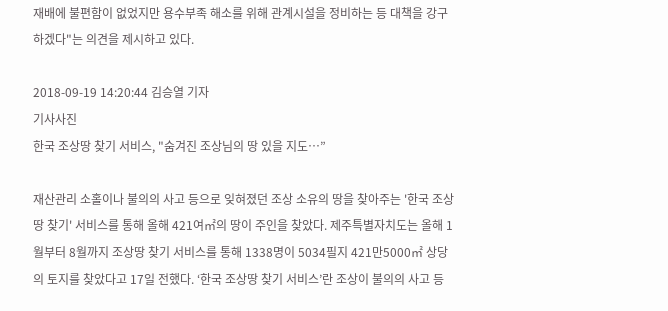재배에 불편함이 없었지만 용수부족 해소를 위해 관계시설을 정비하는 등 대책을 강구하겠다"는 의견을 제시하고 있다.

2018-09-19 14:20:44 김승열 기자
기사사진
한국 조상땅 찾기 서비스, "숨겨진 조상님의 땅 있을 지도…”

재산관리 소홀이나 불의의 사고 등으로 잊혀졌던 조상 소유의 땅을 찾아주는 '한국 조상땅 찾기' 서비스를 통해 올해 421여㎡의 땅이 주인을 찾았다. 제주특별자치도는 올해 1월부터 8월까지 조상땅 찾기 서비스를 통해 1338명이 5034필지 421만5000㎡ 상당의 토지를 찾았다고 17일 전했다. ‘한국 조상땅 찾기 서비스’란 조상이 불의의 사고 등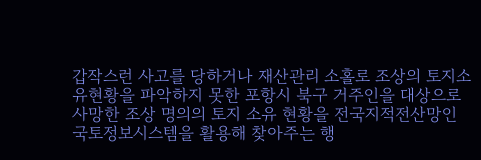갑작스런 사고를 당하거나 재산관리 소홀로 조상의 토지소유현황을 파악하지 못한 포항시 북구 거주인을 대상으로 사망한 조상 명의의 토지 소유 현황을 전국지적전산망인 국토정보시스템을 활용해 찾아주는 행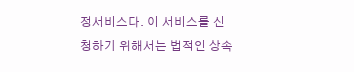정서비스다. 이 서비스를 신청하기 위해서는 법적인 상속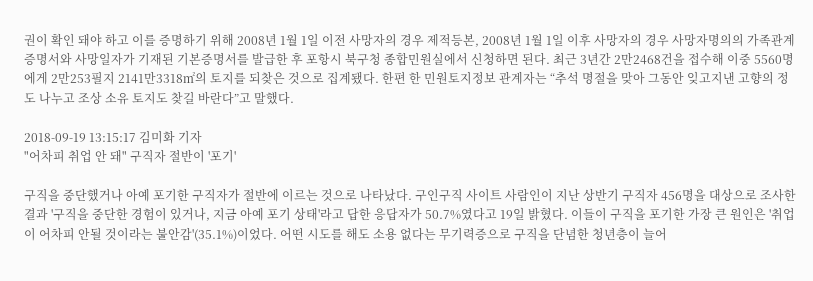권이 확인 돼야 하고 이를 증명하기 위해 2008년 1월 1일 이전 사망자의 경우 제적등본, 2008년 1월 1일 이후 사망자의 경우 사망자명의의 가족관계증명서와 사망일자가 기재된 기본증명서를 발급한 후 포항시 북구청 종합민원실에서 신청하면 된다. 최근 3년간 2만2468건을 접수해 이중 5560명에게 2만253필지 2141만3318㎡의 토지를 되찾은 것으로 집계됐다. 한편 한 민원토지정보 관계자는 “추석 명절을 맞아 그동안 잊고지낸 고향의 정도 나누고 조상 소유 토지도 찾길 바란다”고 말했다.

2018-09-19 13:15:17 김미화 기자
"어차피 취업 안 돼" 구직자 절반이 '포기'

구직을 중단했거나 아예 포기한 구직자가 절반에 이르는 것으로 나타났다. 구인구직 사이트 사람인이 지난 상반기 구직자 456명을 대상으로 조사한 결과 '구직을 중단한 경험이 있거나, 지금 아예 포기 상태'라고 답한 응답자가 50.7%였다고 19일 밝혔다. 이들이 구직을 포기한 가장 큰 원인은 '취업이 어차피 안될 것이라는 불안감'(35.1%)이었다. 어떤 시도를 해도 소용 없다는 무기력증으로 구직을 단념한 청년층이 늘어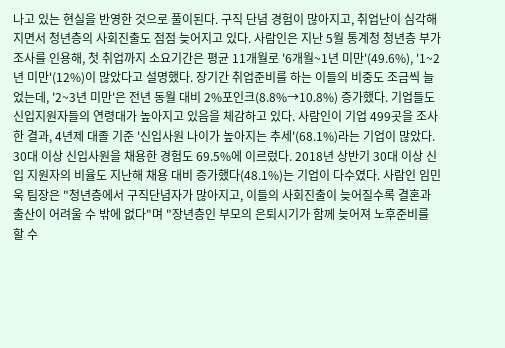나고 있는 현실을 반영한 것으로 풀이된다. 구직 단념 경험이 많아지고, 취업난이 심각해지면서 청년층의 사회진출도 점점 늦어지고 있다. 사람인은 지난 5월 통계청 청년층 부가조사를 인용해, 첫 취업까지 소요기간은 평균 11개월로 '6개월~1년 미만'(49.6%), '1~2년 미만'(12%)이 많았다고 설명했다. 장기간 취업준비를 하는 이들의 비중도 조금씩 늘었는데, '2~3년 미만'은 전년 동월 대비 2%포인크(8.8%→10.8%) 증가했다. 기업들도 신입지원자들의 연령대가 높아지고 있음을 체감하고 있다. 사람인이 기업 499곳을 조사한 결과, 4년제 대졸 기준 '신입사원 나이가 높아지는 추세'(68.1%)라는 기업이 많았다. 30대 이상 신입사원을 채용한 경험도 69.5%에 이르렀다. 2018년 상반기 30대 이상 신입 지원자의 비율도 지난해 채용 대비 증가했다(48.1%)는 기업이 다수였다. 사람인 임민욱 팀장은 "청년층에서 구직단념자가 많아지고, 이들의 사회진출이 늦어질수록 결혼과 출산이 어려울 수 밖에 없다"며 "장년층인 부모의 은퇴시기가 함께 늦어져 노후준비를 할 수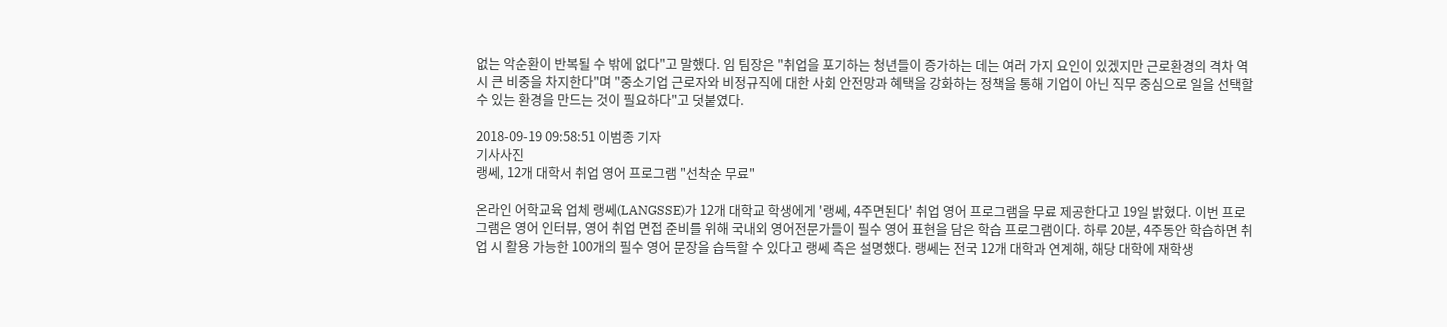없는 악순환이 반복될 수 밖에 없다"고 말했다. 임 팀장은 "취업을 포기하는 청년들이 증가하는 데는 여러 가지 요인이 있겠지만 근로환경의 격차 역시 큰 비중을 차지한다"며 "중소기업 근로자와 비정규직에 대한 사회 안전망과 혜택을 강화하는 정책을 통해 기업이 아닌 직무 중심으로 일을 선택할 수 있는 환경을 만드는 것이 필요하다"고 덧붙였다.

2018-09-19 09:58:51 이범종 기자
기사사진
랭쎄, 12개 대학서 취업 영어 프로그램 "선착순 무료"

온라인 어학교육 업체 랭쎄(LANGSSE)가 12개 대학교 학생에게 '랭쎄, 4주면된다' 취업 영어 프로그램을 무료 제공한다고 19일 밝혔다. 이번 프로그램은 영어 인터뷰, 영어 취업 면접 준비를 위해 국내외 영어전문가들이 필수 영어 표현을 담은 학습 프로그램이다. 하루 20분, 4주동안 학습하면 취업 시 활용 가능한 100개의 필수 영어 문장을 습득할 수 있다고 랭쎄 측은 설명했다. 랭쎄는 전국 12개 대학과 연계해, 해당 대학에 재학생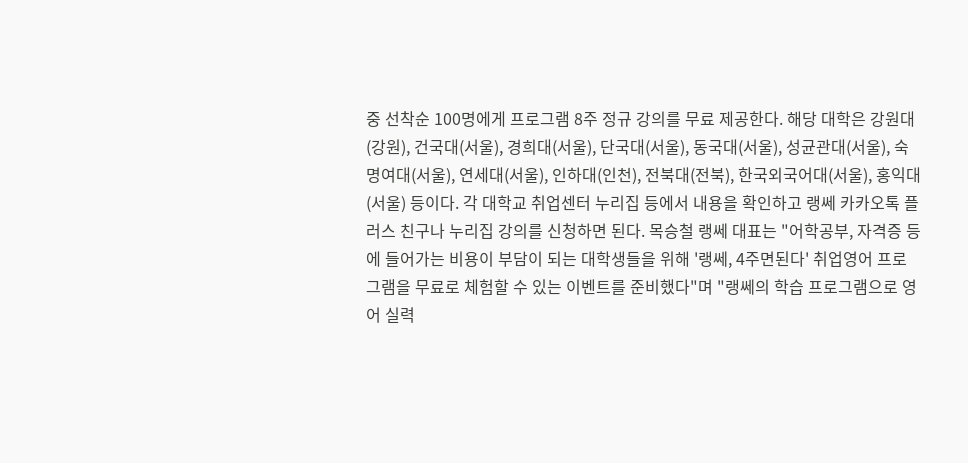중 선착순 100명에게 프로그램 8주 정규 강의를 무료 제공한다. 해당 대학은 강원대(강원), 건국대(서울), 경희대(서울), 단국대(서울), 동국대(서울), 성균관대(서울), 숙명여대(서울), 연세대(서울), 인하대(인천), 전북대(전북), 한국외국어대(서울), 홍익대(서울) 등이다. 각 대학교 취업센터 누리집 등에서 내용을 확인하고 랭쎄 카카오톡 플러스 친구나 누리집 강의를 신청하면 된다. 목승철 랭쎄 대표는 "어학공부, 자격증 등에 들어가는 비용이 부담이 되는 대학생들을 위해 '랭쎄, 4주면된다' 취업영어 프로그램을 무료로 체험할 수 있는 이벤트를 준비했다"며 "랭쎄의 학습 프로그램으로 영어 실력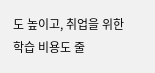도 높이고, 취업을 위한 학습 비용도 줄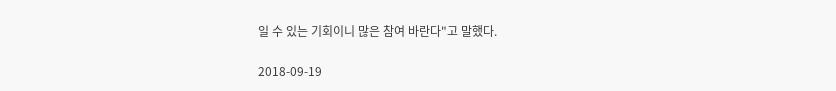일 수 있는 기회이니 많은 참여 바란다"고 말했다.

2018-09-19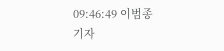09:46:49 이범종 기자